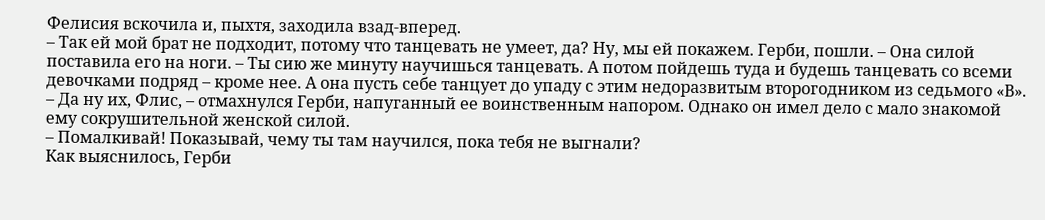Фелисия вскочила и, пыхтя, заходила взад-вперед.
– Так ей мой брат не подходит, потому что танцевать не умеет, да? Ну, мы ей покажем. Герби, пошли. – Она силой поставила его на ноги. – Ты сию же минуту научишься танцевать. А потом пойдешь туда и будешь танцевать со всеми девочками подряд – кроме нее. А она пусть себе танцует до упаду с этим недоразвитым второгодником из седьмого «В».
– Да ну их, Флис, – отмахнулся Герби, напуганный ее воинственным напором. Однако он имел дело с мало знакомой ему сокрушительной женской силой.
– Помалкивай! Показывай, чему ты там научился, пока тебя не выгнали?
Как выяснилось, Герби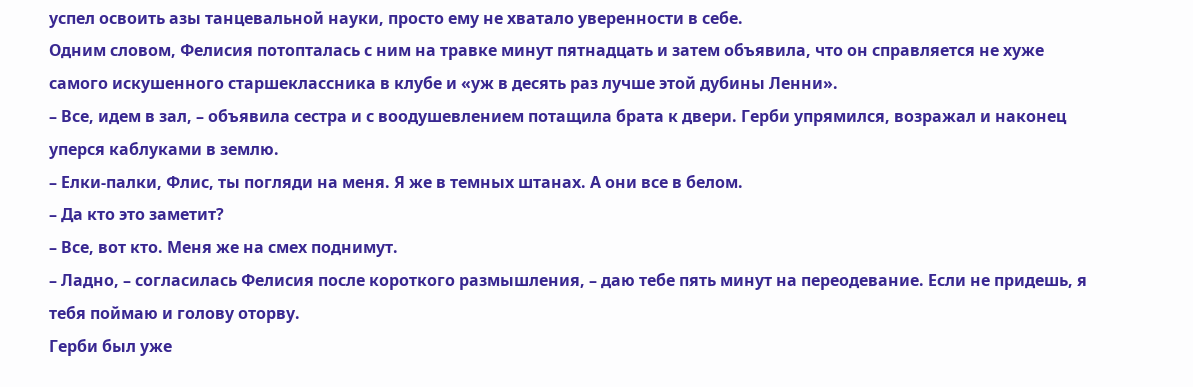успел освоить азы танцевальной науки, просто ему не хватало уверенности в себе.
Одним словом, Фелисия потопталась с ним на травке минут пятнадцать и затем объявила, что он справляется не хуже самого искушенного старшеклассника в клубе и «уж в десять раз лучше этой дубины Ленни».
– Все, идем в зал, – объявила сестра и с воодушевлением потащила брата к двери. Герби упрямился, возражал и наконец уперся каблуками в землю.
– Елки-палки, Флис, ты погляди на меня. Я же в темных штанах. А они все в белом.
– Да кто это заметит?
– Все, вот кто. Меня же на смех поднимут.
– Ладно, – согласилась Фелисия после короткого размышления, – даю тебе пять минут на переодевание. Если не придешь, я тебя поймаю и голову оторву.
Герби был уже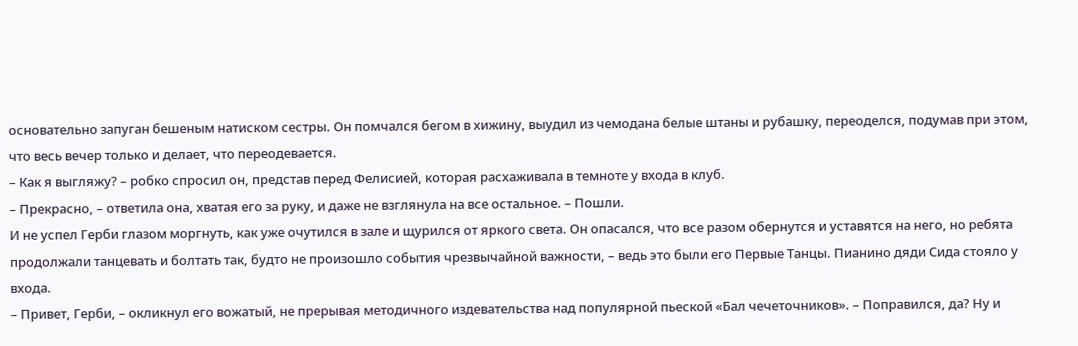основательно запуган бешеным натиском сестры. Он помчался бегом в хижину, выудил из чемодана белые штаны и рубашку, переоделся, подумав при этом, что весь вечер только и делает, что переодевается.
– Как я выгляжу? – робко спросил он, представ перед Фелисией, которая расхаживала в темноте у входа в клуб.
– Прекрасно, – ответила она, хватая его за руку, и даже не взглянула на все остальное. – Пошли.
И не успел Герби глазом моргнуть, как уже очутился в зале и щурился от яркого света. Он опасался, что все разом обернутся и уставятся на него, но ребята продолжали танцевать и болтать так, будто не произошло события чрезвычайной важности, – ведь это были его Первые Танцы. Пианино дяди Сида стояло у входа.
– Привет, Герби, – окликнул его вожатый, не прерывая методичного издевательства над популярной пьеской «Бал чечеточников». – Поправился, да? Ну и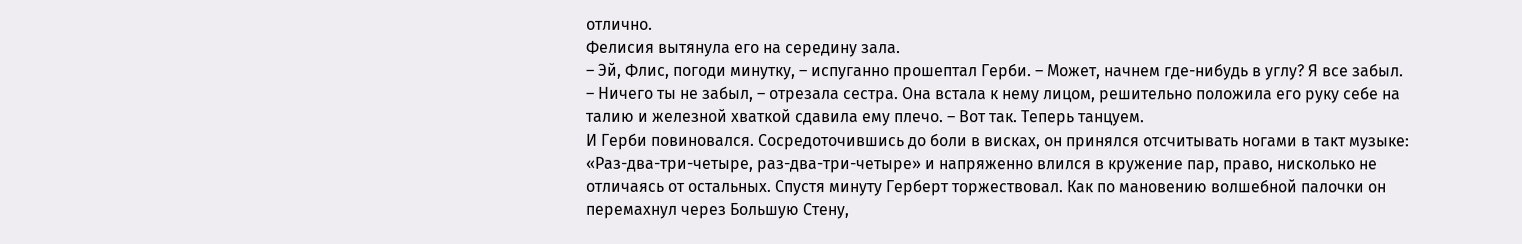отлично.
Фелисия вытянула его на середину зала.
– Эй, Флис, погоди минутку, – испуганно прошептал Герби. – Может, начнем где-нибудь в углу? Я все забыл.
– Ничего ты не забыл, – отрезала сестра. Она встала к нему лицом, решительно положила его руку себе на талию и железной хваткой сдавила ему плечо. – Вот так. Теперь танцуем.
И Герби повиновался. Сосредоточившись до боли в висках, он принялся отсчитывать ногами в такт музыке: «Раз-два-три-четыре, раз-два-три-четыре» и напряженно влился в кружение пар, право, нисколько не отличаясь от остальных. Спустя минуту Герберт торжествовал. Как по мановению волшебной палочки он перемахнул через Большую Стену,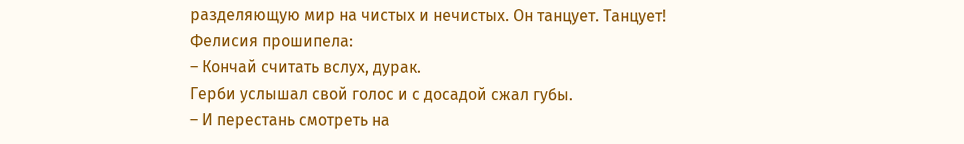разделяющую мир на чистых и нечистых. Он танцует. Танцует!
Фелисия прошипела:
– Кончай считать вслух, дурак.
Герби услышал свой голос и с досадой сжал губы.
– И перестань смотреть на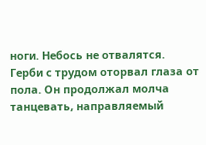ноги. Небось не отвалятся.
Герби с трудом оторвал глаза от пола. Он продолжал молча танцевать, направляемый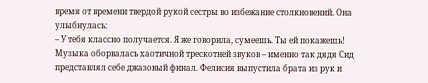время от времени твердой рукой сестры во избежание столкновений. Она улыбнулась:
– У тебя классно получается. Я же говорила, сумеешь. Ты ей покажешь!
Музыка оборвалась хаотичной трескотней звуков – именно так дядя Сид представлял себе джазовый финал. Фелисия выпустила брата из рук и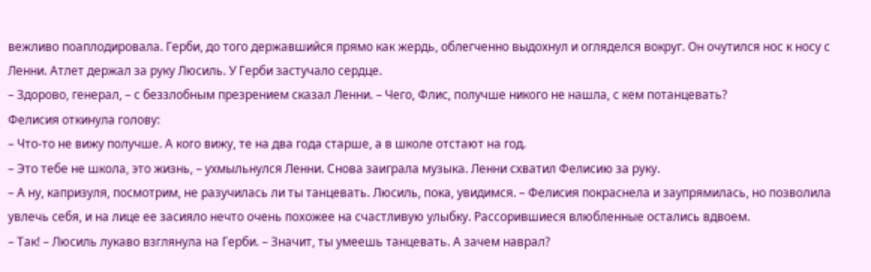вежливо поаплодировала. Герби, до того державшийся прямо как жердь, облегченно выдохнул и огляделся вокруг. Он очутился нос к носу с Ленни. Атлет держал за руку Люсиль. У Герби застучало сердце.
– Здорово, генерал, – с беззлобным презрением сказал Ленни. – Чего, Флис, получше никого не нашла, с кем потанцевать?
Фелисия откинула голову:
– Что-то не вижу получше. А кого вижу, те на два года старше, а в школе отстают на год.
– Это тебе не школа, это жизнь, – ухмыльнулся Ленни. Снова заиграла музыка. Ленни схватил Фелисию за руку.
– А ну, капризуля, посмотрим, не разучилась ли ты танцевать. Люсиль, пока, увидимся. – Фелисия покраснела и заупрямилась, но позволила увлечь себя, и на лице ее засияло нечто очень похожее на счастливую улыбку. Рассорившиеся влюбленные остались вдвоем.
– Так! – Люсиль лукаво взглянула на Герби. – Значит, ты умеешь танцевать. А зачем наврал?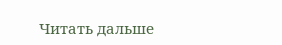Читать дальше